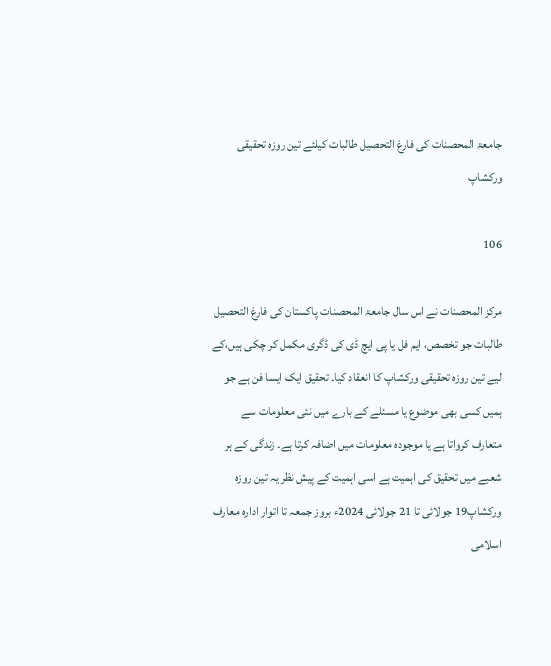جامعۃ المحصنات کی فارغ التحصیل طالبات کیلئے تین روزہ تحقیقی ورکشاپ

106

مرکز المحصنات نے اس سال جامعۃ المحصنات پاکستان کی فارغ التحصیل طالبات جو تخصص، ایم فل یا پی ایچ ڈی کی ڈگری مکمل کر چکی ہیں،کے لیے تین روزہ تحقیقی ورکشاپ کا انعقاد کیا۔ تحقیق ایک ایسا فن ہے جو ہمیں کسی بھی موضوع یا مسئلے کے بارے میں نئی معلومات سے متعارف کرواتا ہے یا موجودہ معلومات میں اضافہ کرتا ہے۔ زندگی کے ہر شعبے میں تحقیق کی اہمیت ہے اسی اہمیت کے پیش نظر یہ تین روزہ ورکشاپ19 جولائی تا 21 جولائی 2024ء بروز جمعہ تا اتوار ادارہ معارف اسلامی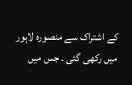کے اشتراک سے منصورہ لاہور میں رکھی گئی ۔ جس میں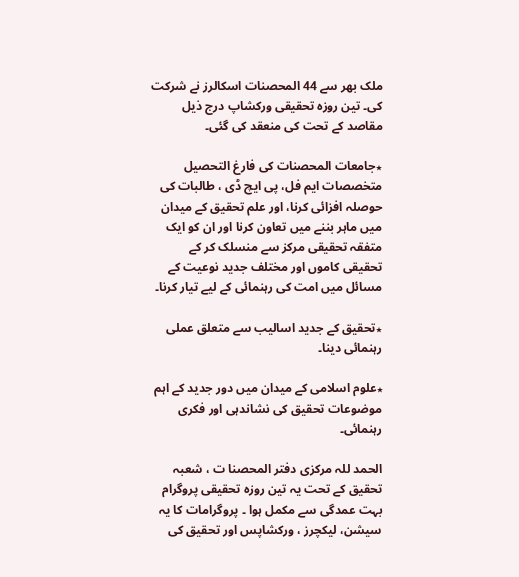ملک بھر سے 44 المحصنات اسکالرز نے شرکت کی۔ تین روزہ تحقیقی ورکشاپ درج ذیل مقاصد کے تحت کی منعقد کی گئی۔

٭جامعات المحصنات کی فارغ التحصیل متخصصات ایم فل، پی ایچ ڈی ، طالبات کی حوصلہ افزائی کرنا، اور علم تحقیق کے میدان میں ماہر بننے میں تعاون کرنا اور ان کو ایک متفقہ تحقیقی مرکز سے منسلک کر کے تحقیقی کاموں اور مختلف جدید نوعیت کے مسائل میں امت کی رہنمائی کے لیے تیار کرنا۔

٭تحقیق کے جدید اسالیب سے متعلق عملی رہنمائی دینا۔

٭علوم اسلامی کے میدان میں دور جدید کے اہم موضوعات تحقیق کی نشاندہی اور فکری رہنمائی۔

الحمد للہ مرکزی دفتر المحصنا ت ، شعبہ تحقیق کے تحت یہ تین روزہ تحقیقی پروگرام بہت عمدگی سے مکمل ہوا ۔ پروگرامات کا یہ سیشن، لیکچرز ، ورکشاپس اور تحقیق کی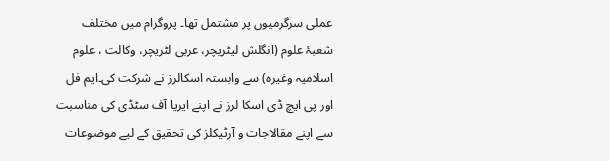عملی سرگرمیوں پر مشتمل تھا۔ پروگرام میں مختلف شعبۂ علوم (انگلش لیٹریچر، عربی لٹریچر، وکالت ، علوم اسلامیہ وغیرہ) سے وابستہ اسکالرز نے شرکت کی۔ایم فل اور پی ایچ ڈی اسکا لرز نے اپنے ایریا آف سٹڈی کی مناسبت سے اپنے مقالاجات و آرٹیکلز کی تحقیق کے لیے موضوعات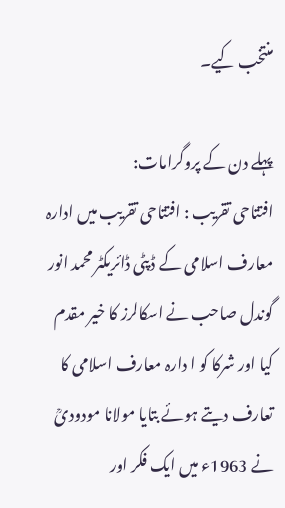منتخب کیے۔

پہلے دن کے پروگرامات:
افتتاحی تقریب : افتتاحی تقریب میں ادارہ معارف اسلامی کے ڈپٹی ڈائریکٹر محمد انور گوندل صاحب نے اسکالرز کا خیر مقدم کیا اور شرکا کو ا دارہ معارف اسلامی کا تعارف دیتے ہوئے بتایا مولانا مودودیؒ نے 1963ء میں ایک فکر اور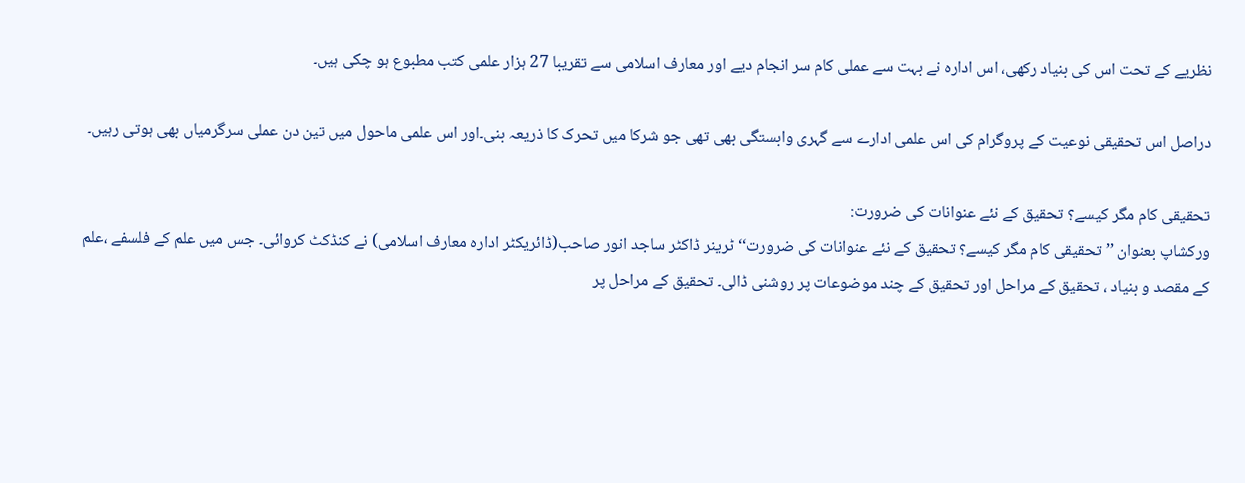نظریے کے تحت اس کی بنیاد رکھی، اس ادارہ نے بہت سے عملی کام سر انجام دیے اور معارف اسلامی سے تقریبا 27 ہزار علمی کتب مطبوع ہو چکی ہیں۔

دراصل اس تحقیقی نوعیت کے پروگرام کی اس علمی ادارے سے گہری وابستگی بھی تھی جو شرکا میں تحرک کا ذریعہ بنی۔اور اس علمی ماحول میں تین دن عملی سرگرمیاں بھی ہوتی رہیں۔

تحقیقی کام مگر کیسے؟ تحقیق کے نئے عنوانات کی ضرورت:
ورکشاپ بعنوان ’’ تحقیقی کام مگر کیسے؟ تحقیق کے نئے عنوانات کی ضرورت‘‘ ٹرینر ڈاکٹر ساجد انور صاحب(ڈائریکٹر ادارہ معارف اسلامی) نے کنڈکٹ کروائی۔ جس میں علم کے فلسفے ،علم کے مقصد و بنیاد ، تحقیق کے مراحل اور تحقیق کے چند موضوعات پر روشنی ڈالی۔ تحقیق کے مراحل پر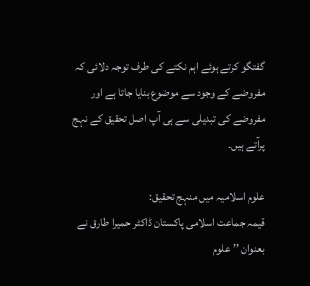گفتگو کرتے ہوئے اہم نکتے کی طرف توجہ دلائی کہ مفروضے کے وجود سے موضوع بنایا جاتا ہے اور مفروضے کی تبدیلی سے ہی آپ اصل تحقیق کے نہج پرآتے ہیں۔

علوم اسلامیہ میں منہج تحقیق:
قیمہ جماعت اسلامی پاکستان ڈاکٹر حمیرا طارق نے بعنوان ’’ علوم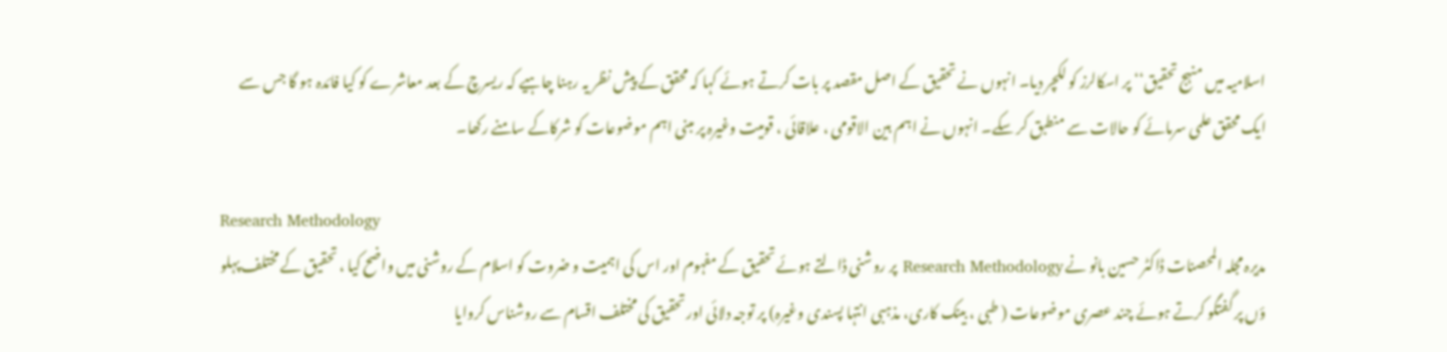اسلامیہ میں منہج تحقیق‘‘ پر اسکالرز کو لکچر دیا۔ انہوں نے تحقیق کے اصل مقصد پر بات کرتے ہوئے کہا کہ محقق کے پیش نظر یہ رہنا چاہیے کہ ریسرچ کے بعد معاشرے کو کیا فائدہ ہو گا جس سے ایک محقق علمی سرمائے کو حالات سے منطبق کر سکے۔ انہوں نے اہم بین الاقومی ، علاقائی ، قومیت وغیرہ پر مبنی اہم موضوعات کو شرکاکے سامنے رکھا۔

Research Methodology
مدیرہ مجلہ المحصنات ڈاکٹر حسین بانو نے Research Methodology پر روشنی ڈالتے ہوئے تحقیق کے مفہوم اور اس کی اہمیت و ضروت کو اسلام کے روشنی میں واضح کیا ، تحقیق کے مختلف پہلو ؤں پر گفتگو کرتے ہوئے چند عصری موضوعات ( طبی ، بینک کاری، مذہبی انتہا پسندی وغیرہ) پر توجہ دلائی اور تحقیق کی مختلف اقسام سے روشناس کروایا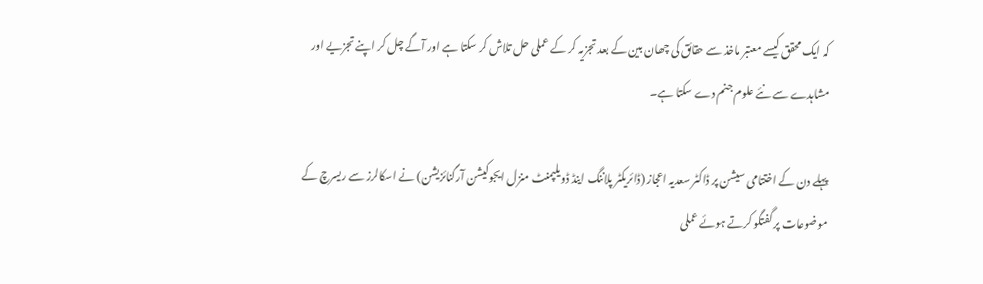کہ ایک محقق کیسے معتبر ماخذ سے حقائق کی چھان بین کے بعد تجزیہ کر کے عملی حل تلاش کر سکتا ہے اور آگے چل کر اپنے تجزیے اور مشاہدے سے نئے علوم جنم دے سکتا ہے۔

پہلے دن کے اختتامی سیشن پر ڈاکٹر سعدیہ اعجاز (ڈائریکٹر پلاننگ اینڈ ڈویلپمنٹ منزل ایجوکیشن آرگنائزیشن) نے اسکالرز سے ریسرچ کے موضوعات پر گفتگو کرتے ہوئے عملی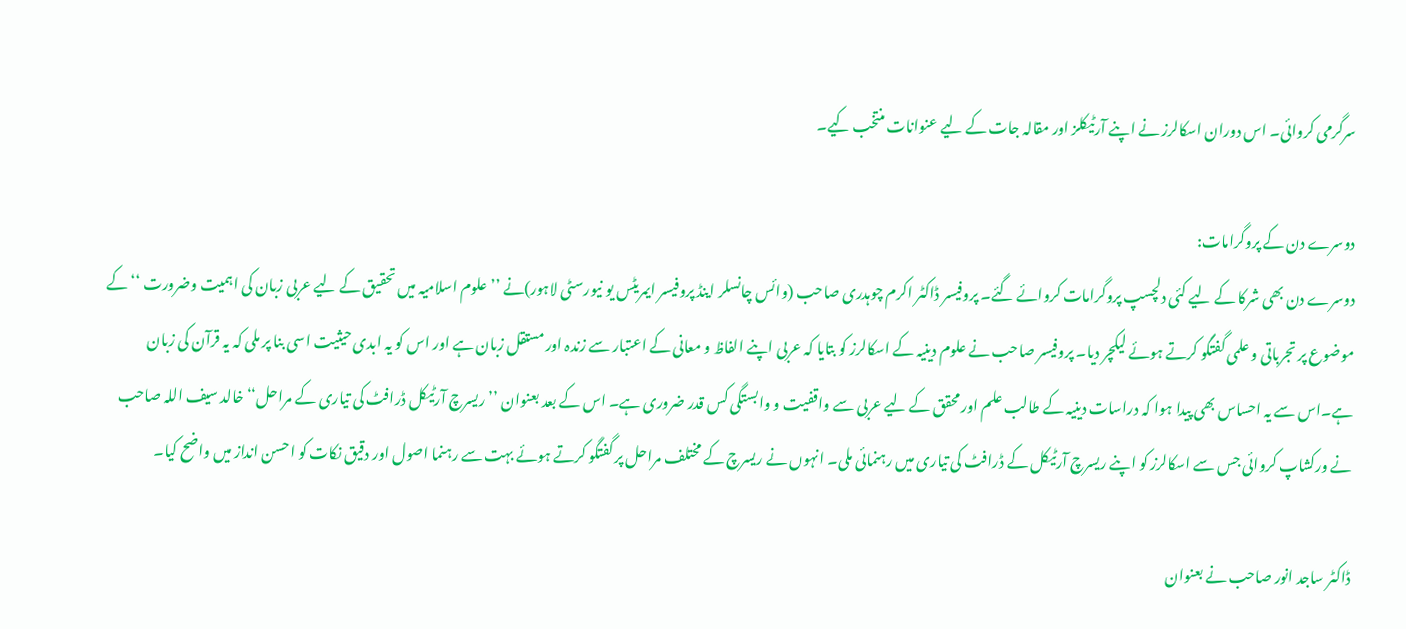سرگرمی کروائی۔ اس دوران اسکالرز نے اپنے آرٹیکلز اور مقالہ جات کے لیے عنوانات منتخب کیے۔

دوسرے دن کے پروگرامات:
دوسرے دن بھی شرکا کے لیے کئی دلچسپ پروگرامات کروائے گئے۔ پروفیسر ڈاکٹر اکرم چوہدری صاحب (وائس چانسلر اینڈ پروفیسر ایمریٹس یو نیورسٹی لاہور)نے ’’علوم اسلامیہ میں تحقیق کے لیے عربی زبان کی اہمیت وضرورت ‘‘ کے موضوع پر تجرباتی و علمی گفتگو کرتے ہوئے لیکچر دیا۔ پروفیسر صاحب نے علوم دینیہ کے اسکالرز کو بتایا کہ عربی اپنے الفاظ و معانی کے اعتبار سے زندہ اور مستقل زبان ہے اور اس کو یہ ابدی حیثیت اسی بنا پر ملی کہ یہ قرآن کی زبان ہے۔اس سے یہ احساس بھی پیدا ہوا کہ دراسات دینیہ کے طالب علم اور محقق کے لیے عربی سے واقفیت و وابستگی کس قدر ضروری ہے۔ اس کے بعد بعنوان ’’ریسرچ آرٹیکل ڈرافٹ کی تیاری کے مراحل‘‘ خالد سیف اللہ صاحب نے ورکشاپ کروائی جس سے اسکالرز کو اپنے ریسرچ آرٹیکل کے ڈرافٹ کی تیاری میں رہنمائی ملی۔ انہوں نے ریسرچ کے مختلف مراحل پر گفتگو کرتے ہوئے بہت سے رہنما اصول اور دقیق نکات کو احسن انداز میں واضح کیا۔

ڈاکٹر ساجد انور صاحب نے بعنوان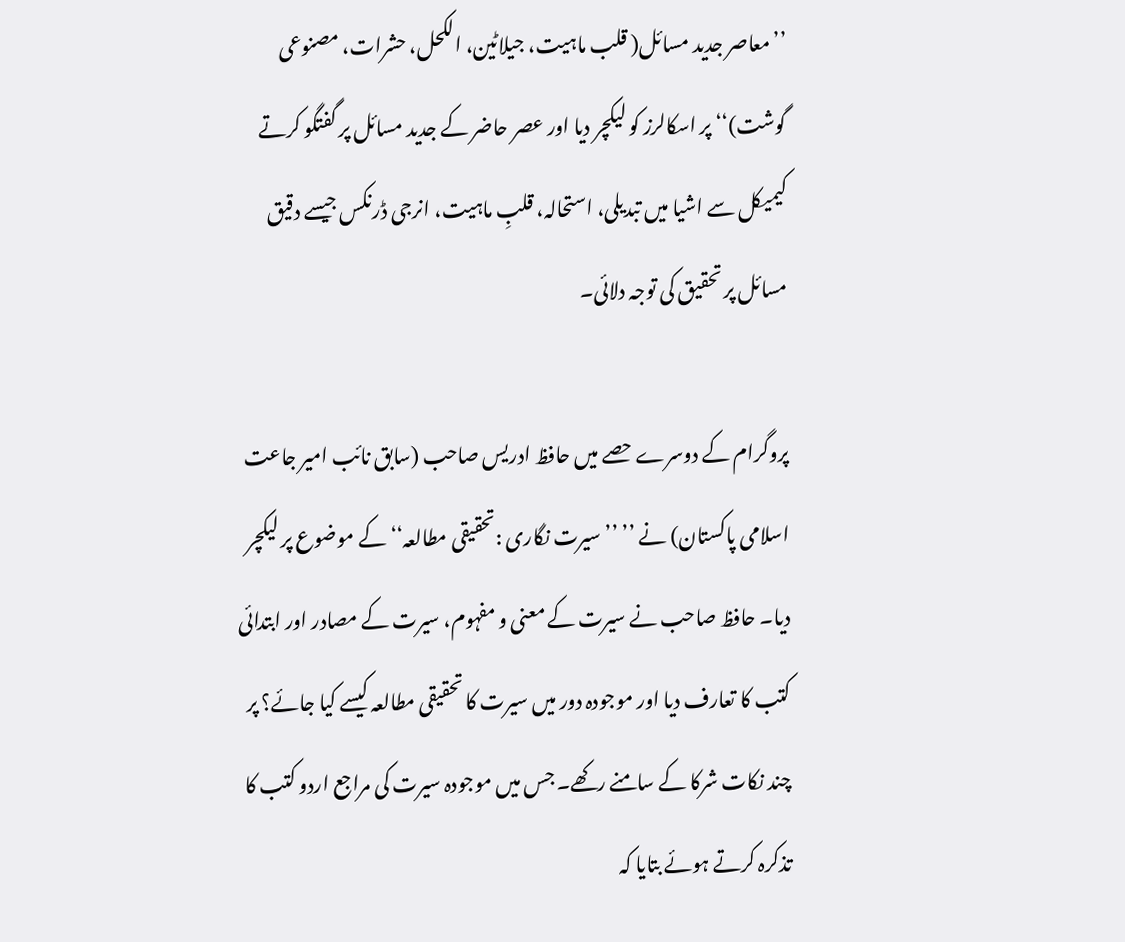’’معاصر جدید مسائل( قلب ماہیت، جیلاٹین، الکحل، حشرات، مصنوعی گوشت)‘‘ پر اسکالرز کو لیکچر دیا اور عصر حاضر کے جدید مسائل پر گفتگو کرتے کیمیکل سے اشیا میں تبدیلی، استحالہ، قلبِ ماہیت، انرجی ڈرنکس جیسے دقیق مسائل پر تحقیق کی توجہ دلائی۔

پروگرام کے دوسرے حصے میں حافظ ادریس صاحب (سابق نائب امیر جاعت اسلامی پاکستان) نے ’’ ’’سیرت نگاری :تحقیقی مطالعہ‘‘ کے موضوع پر لیکچر دیا۔ حافظ صاحب نے سیرت کے معنی و مفہوم، سیرت کے مصادر اور ابتدائی کتب کا تعارف دیا اور موجودہ دور میں سیرت کا تحقیقی مطالعہ کیسے کیا جائے؟ پر چند نکات شرکا کے سامنے رکھے۔ جس میں موجودہ سیرت کی مراجع اردو کتب کا تذکرہ کرتے ہوئے بتایا کہ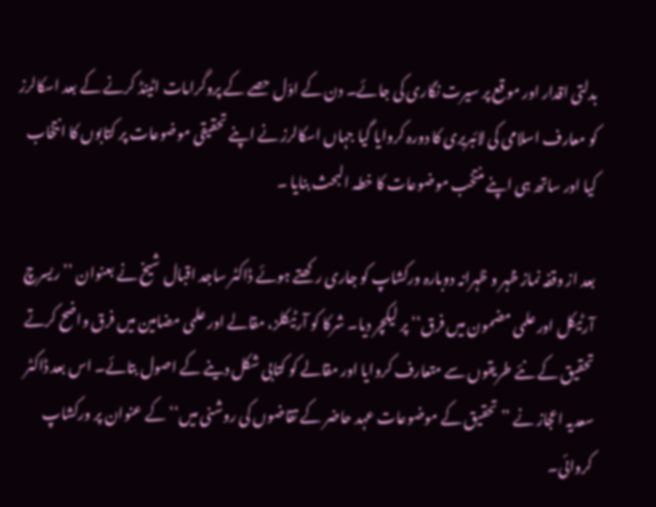بدلتی اقدار اور موقع پر سیرت نگاری کی جائے۔ دن کے اوّل حصے کے پروگرامات اٹینڈ کرنے کے بعد اسکالرز کو معارف اسلامی کی لائبریری کا دورہ کروایا گیا جہاں اسکالرز نے اپنے تحقیقی موضوعات پر کتابوں کا انتخاب کیا اور ساتھ ہی اپنے منتخب موضوعات کا خطہ البحث بنایا ۔

بعد از وقفہ نماز ظہر و ظہرانہ دوبارہ ورکشاپ کو جاری رکھتے ہوئے ڈاکٹر ساجد اقبال شیخ نے بعنوان ’’ریسرچ آرٹیکل اور علمی مضمون میں فرق‘‘ پر لیکچر دیا۔ شرکا کو آرٹیکلز، مقالے اور علمی مضامین میں فرق واضح کرتے تحقیق کے نئے طریقوں سے متعارف کروایا اور مقالے کو کتابی شکل دینے کے اصول بتائے۔ اس بعد ڈاکٹر سعدیہ اعجاز نے ’’تحقیق کے موضوعات عہد حاضر کے تقاضوں کی روشنی میں‘‘ کے عنوان پر ورکشاپ کروائی۔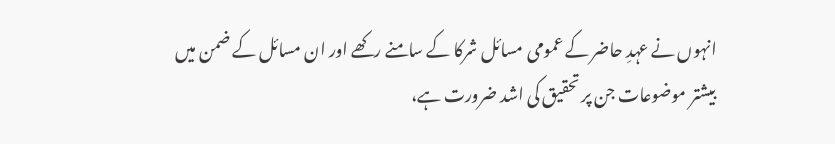انہوں نے عہدِ حاضر کے عمومی مسائل شرکا کے سامنے رکھے اور ان مسائل کے ضمن میں بیشتر موضوعات جن پر تحقیق کی اشد ضرورت ہے،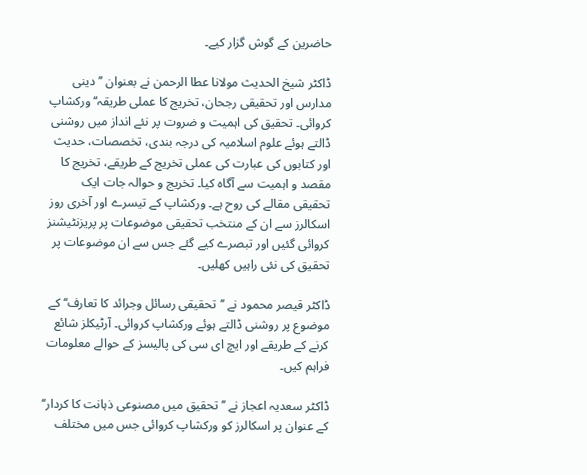حاضرین کے گوش گزار کیے۔

ڈاکٹر شیخ الحدیث مولانا عطا الرحمن نے بعنوان ’’دینی مدارس اور تحقیقی رجحان، تخریج کا عملی طریقہ‘‘ ورکشاپ کروائی۔ تحقیق کی اہمیت و ضروت پر نئے انداز میں روشنی ڈالتے ہوئے علوم اسلامیہ کی درجہ بندی، تخصصات، حدیث اور کتابوں کی عبارت کی عملی تخریج کے طریقے، تخریج کا مقصد و اہمیت سے آگاہ کیا۔ تخریج و حوالہ جات ایک تحقیقی مقالے کی روح ہے۔ ورکشاپ کے تیسرے اور آخری روز اسکالرز سے ان کے منتخب تحقیقی موضوعات پر پریزنٹیشنز کروائی گئیں اور تبصرے کیے گئے جس سے ان موضوعات پر تحقیق کی نئی راہیں کھلیں۔

ڈاکٹر قیصر محمود نے ’’تحقیقی رسائل وجرائد کا تعارف‘‘ کے موضوع پر روشنی ڈالتے ہوئے ورکشاپ کروائی۔ آرٹیکلز شائع کرنے کے طریقے اور ایچ ای سی کی پالیسز کے حوالے معلومات فراہم کیں۔

ڈاکٹر سعدیہ اعجاز نے ’’تحقیق میں مصنوعی ذہانت کا کردار‘‘ کے عنوان پر اسکالرز کو ورکشاپ کروائی جس میں مختلف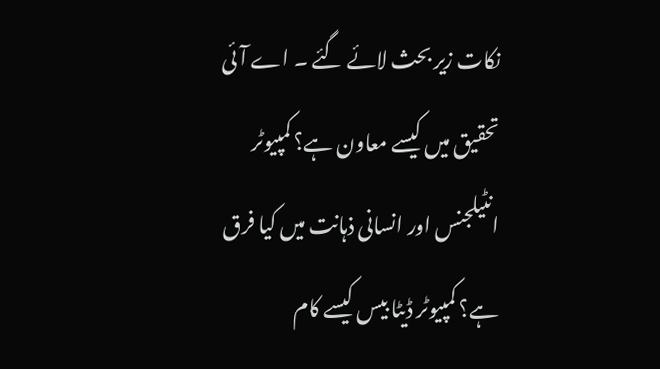نکات زیر بحث لائے گئے ۔ اے آئی تحقیق میں کیسے معاون ہے؟ کمپیوٹر انٹیلجنس اور انسانی ذہانت میں کیا فرق ہے؟ کمپیوٹر ڈیٹا بیس کیسے کام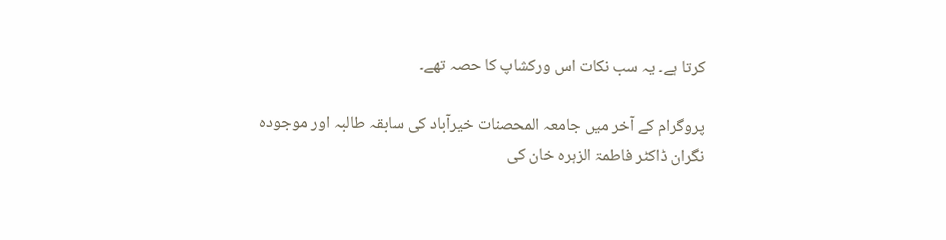کرتا ہے۔ یہ سب نکات اس ورکشاپ کا حصہ تھے۔

پروگرام کے آخر میں جامعہ المحصنات خیرآباد کی سابقہ طالبہ اور موجودہ نگران ڈاکٹر فاطمۃ الزہرہ خان کی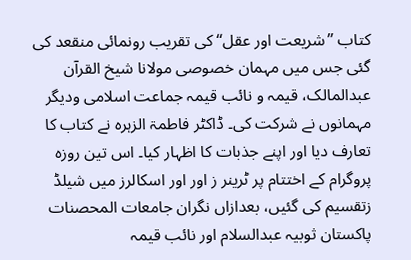کتاب ’’شریعت اور عقل‘‘ کی تقریب رونمائی منقعد کی گئی جس میں مہمان خصوصی مولانا شیخ القرآن عبدالمالک، قیمہ و نائب قیمہ جماعت اسلامی ودیگر مہمانوں نے شرکت کی۔ ڈاکٹر فاطمۃ الزہرہ نے کتاب کا تعارف دیا اور اپنے جذبات کا اظہار کیا۔ اس تین روزہ پروگرام کے اختتام پر ٹرینر ز اور اور اسکالرز میں شیلڈ زتقسیم کی گئیں، بعدازاں نگران جامعات المحصنات پاکستان ثوبیہ عبدالسلام اور نائب قیمہ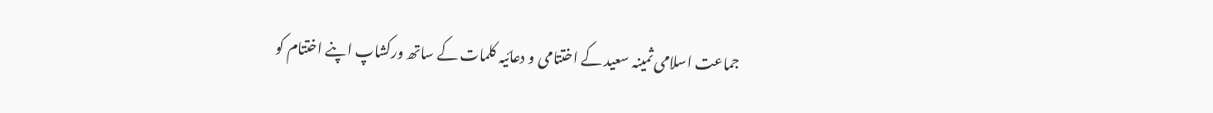جماعت اسلامی ثمینہ سعید کے اختتامی و دعائیہ کلمات کے ساتھ ورکشاپ اپنے اختتام کو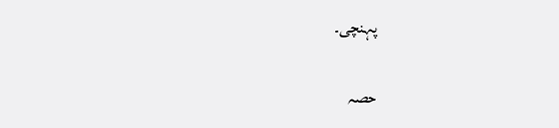پہنچی۔

حصہ